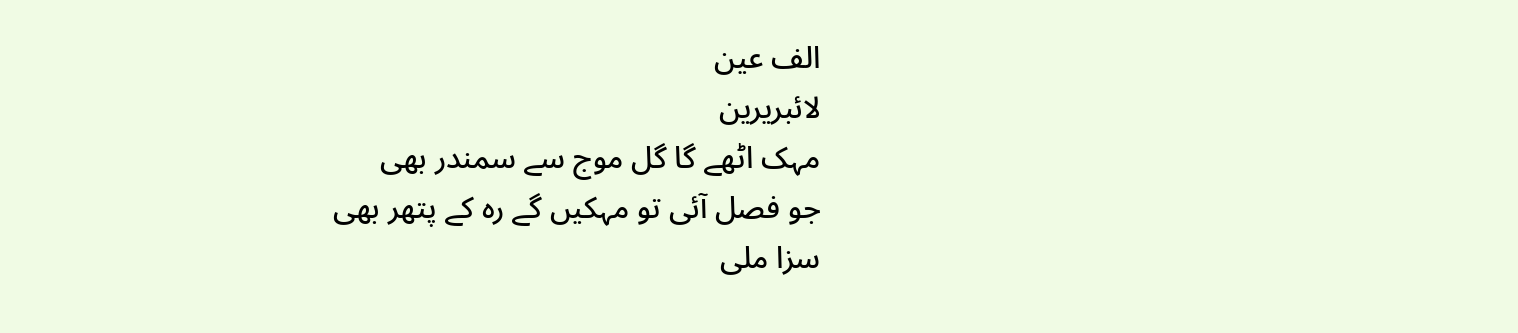الف عین
لائبریرین
مہک اٹھے گا گل موج سے سمندر بھی
جو فصل آئی تو مہکیں گے رہ کے پتھر بھی
سزا ملی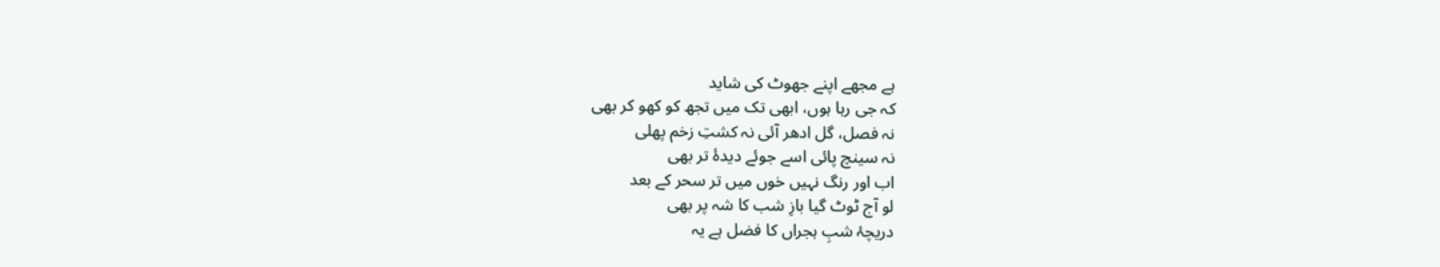ہے مجھے اپنے جھوٹ کی شاید
کہ جی رہا ہوں، ابھی تک میں تجھ کو کھو کر بھی
نہ فصل، گل ادھر آئی نہ کشتِ زخم پھلی
نہ سینچ پائی اسے جوئے دیدۂ تر بھی
اب اور رنگ نہیں خوں میں تر سحر کے بعد
لو آج ٹوٹ گیا بازِ شب کا شہ پر بھی
دریچۂ شبِ ہجراں کا فضل ہے یہ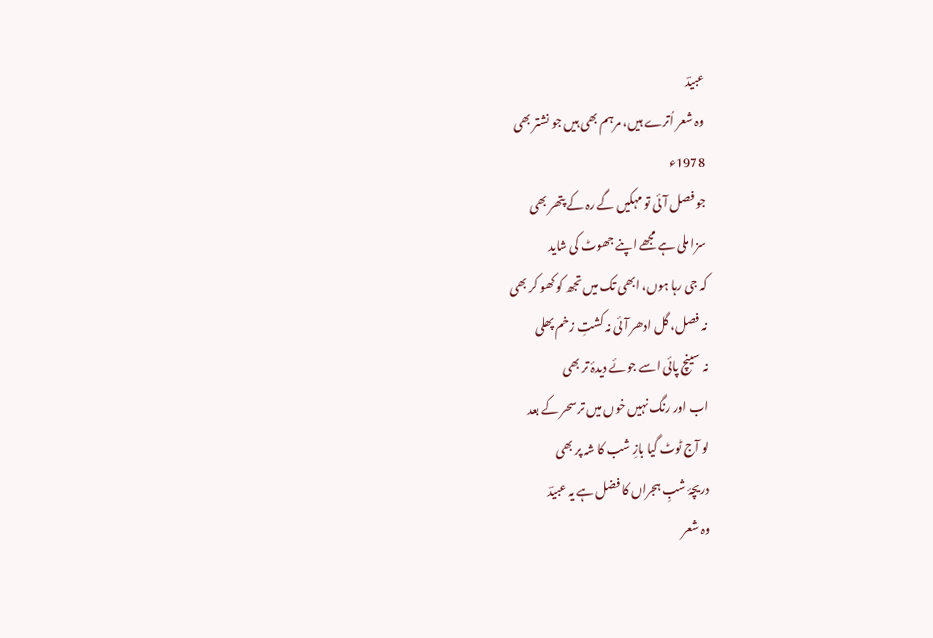عبیدؔ
وہ شعر اُترے ہیں، مرہم بھی ہیں جو نشتر بھی
1978ء
جو فصل آئی تو مہکیں گے رہ کے پتھر بھی
سزا ملی ہے مجھے اپنے جھوٹ کی شاید
کہ جی رہا ہوں، ابھی تک میں تجھ کو کھو کر بھی
نہ فصل، گل ادھر آئی نہ کشتِ زخم پھلی
نہ سینچ پائی اسے جوئے دیدۂ تر بھی
اب اور رنگ نہیں خوں میں تر سحر کے بعد
لو آج ٹوٹ گیا بازِ شب کا شہ پر بھی
دریچۂ شبِ ہجراں کا فضل ہے یہ عبیدؔ
وہ شعر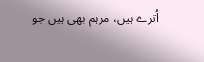اُترے ہیں، مرہم بھی ہیں جو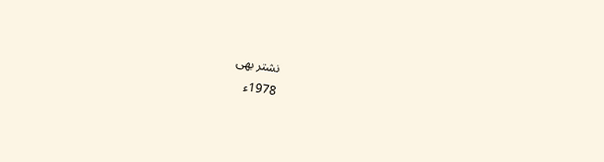نشتر بھی
1978ء